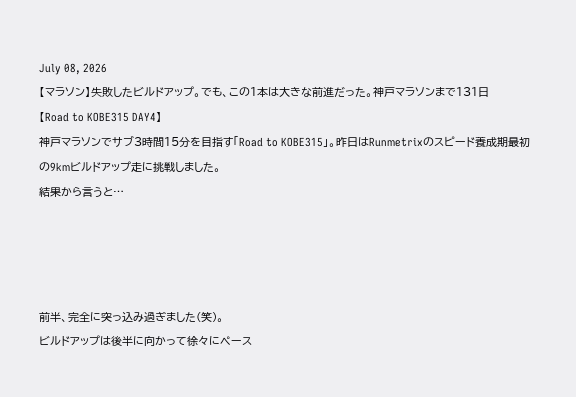July 08, 2026
【マラソン】失敗したビルドアップ。でも、この1本は大きな前進だった。神戸マラソンまで131日
【Road to KOBE315 DAY4】
神戸マラソンでサブ3時間15分を目指す「Road to KOBE315」。昨日はRunmetrixのスピード養成期最初の9kmビルドアップ走に挑戦しました。
結果から言うと…




前半、完全に突っ込み過ぎました(笑)。
ビルドアップは後半に向かって徐々にペース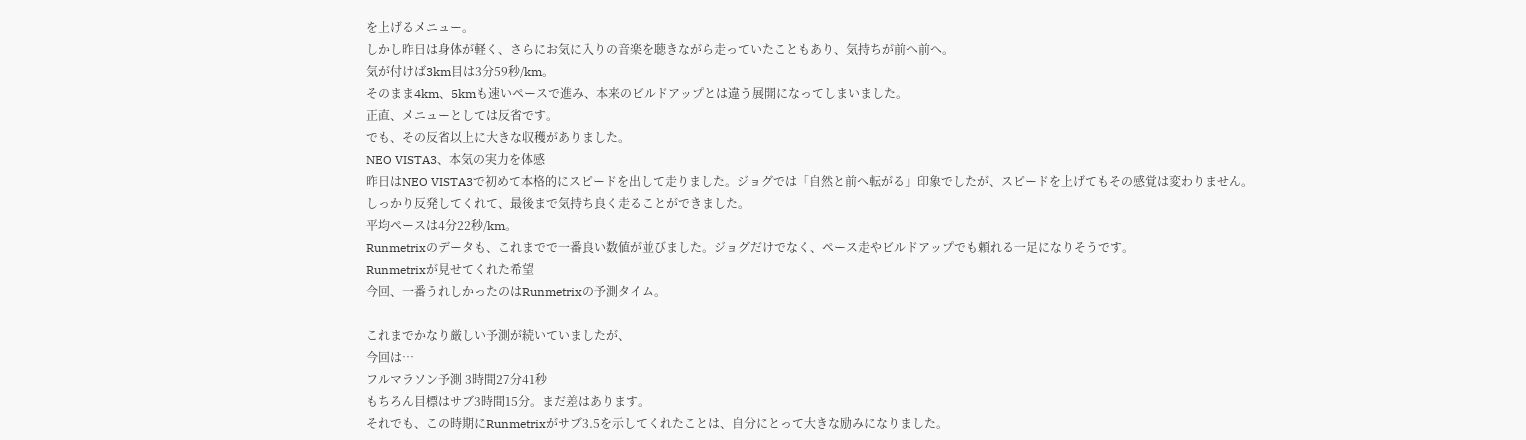を上げるメニュー。
しかし昨日は身体が軽く、さらにお気に入りの音楽を聴きながら走っていたこともあり、気持ちが前へ前へ。
気が付けば3km目は3分59秒/km。
そのまま4km、5kmも速いペースで進み、本来のビルドアップとは違う展開になってしまいました。
正直、メニューとしては反省です。
でも、その反省以上に大きな収穫がありました。
NEO VISTA3、本気の実力を体感
昨日はNEO VISTA3で初めて本格的にスピードを出して走りました。ジョグでは「自然と前へ転がる」印象でしたが、スピードを上げてもその感覚は変わりません。
しっかり反発してくれて、最後まで気持ち良く走ることができました。
平均ペースは4分22秒/km。
Runmetrixのデータも、これまでで一番良い数値が並びました。ジョグだけでなく、ペース走やビルドアップでも頼れる一足になりそうです。
Runmetrixが見せてくれた希望
今回、一番うれしかったのはRunmetrixの予測タイム。

これまでかなり厳しい予測が続いていましたが、
今回は…
フルマラソン予測 3時間27分41秒
もちろん目標はサブ3時間15分。まだ差はあります。
それでも、この時期にRunmetrixがサブ3.5を示してくれたことは、自分にとって大きな励みになりました。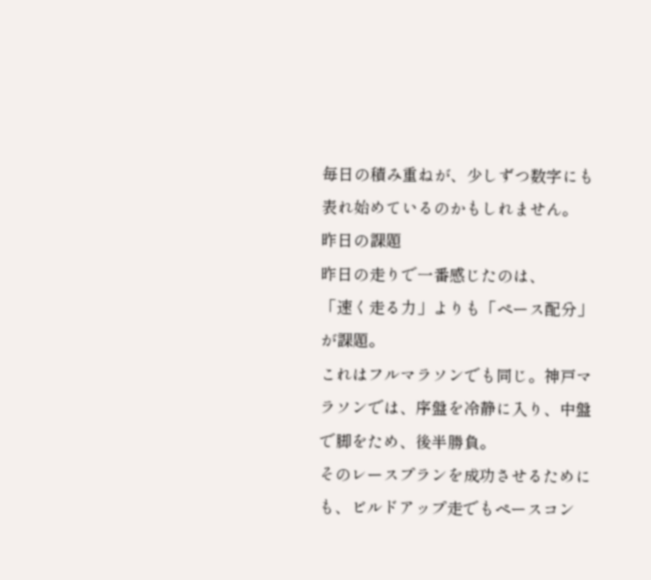毎日の積み重ねが、少しずつ数字にも表れ始めているのかもしれません。
昨日の課題
昨日の走りで一番感じたのは、
「速く走る力」よりも「ペース配分」が課題。
これはフルマラソンでも同じ。神戸マラソンでは、序盤を冷静に入り、中盤で脚をため、後半勝負。
そのレースプランを成功させるためにも、ビルドアップ走でもペースコン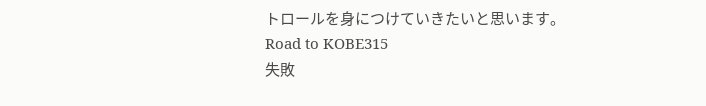トロールを身につけていきたいと思います。
Road to KOBE315
失敗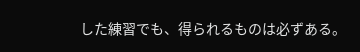した練習でも、得られるものは必ずある。